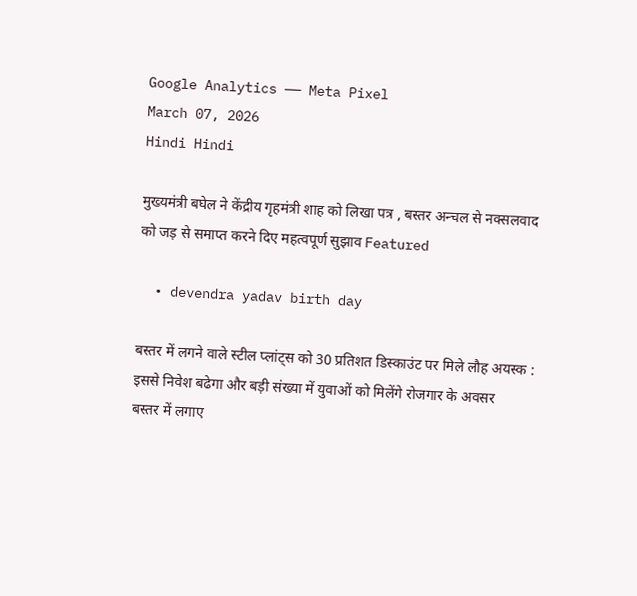Google Analytics —— Meta Pixel
March 07, 2026
Hindi Hindi

मुख्यमंत्री बघेल ने केंद्रीय गृहमंत्री शाह को लिखा पत्र , बस्तर अन्चल से नक्सलवाद को जड़ से समाप्त करने दिए महत्वपूर्ण सुझाव Featured

  • devendra yadav birth day

बस्तर में लगने वाले स्टील प्लांट्स को 30 प्रतिशत डिस्काउंट पर मिले लौह अयस्क : इससे निवेश बढेगा और बड़ी संख्या में युवाओं को मिलेंगे रोजगार के अवसर
बस्तर में लगाए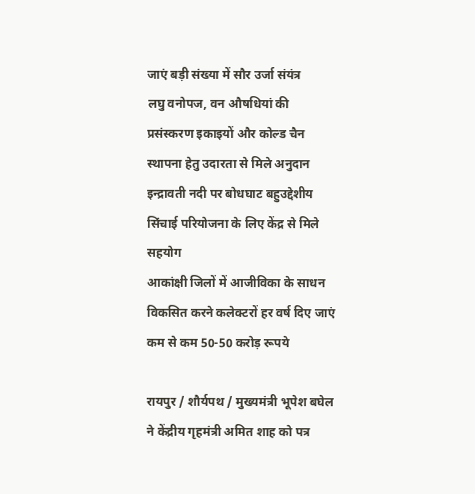जाएं बड़ी संख्या में सौर उर्जा संयंत्र
लघु वनोपज, वन औषधियां की प्रसंस्करण इकाइयों और कोल्ड चैन स्थापना हेतु उदारता से मिले अनुदान
इन्द्रावती नदी पर बोधघाट बहुउद्देशीय सिंचाई परियोजना के लिए केंद्र से मिले सहयोग
आकांक्षी जिलों में आजीविका के साधन विकसित करने कलेक्टरों हर वर्ष दिए जाएं कम से कम 50-50 करोड़ रूपये

रायपुर / शौर्यपथ / मुख्यमंत्री भूपेश बघेल ने केंद्रीय गृहमंत्री अमित शाह को पत्र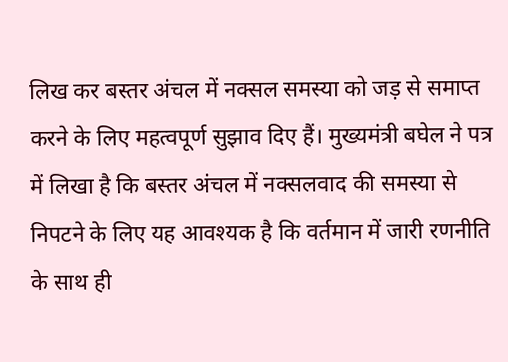लिख कर बस्तर अंचल में नक्सल समस्या को जड़ से समाप्त करने के लिए महत्वपूर्ण सुझाव दिए हैं। मुख्यमंत्री बघेल ने पत्र में लिखा है कि बस्तर अंचल में नक्सलवाद की समस्या से निपटने के लिए यह आवश्यक है कि वर्तमान में जारी रणनीति के साथ ही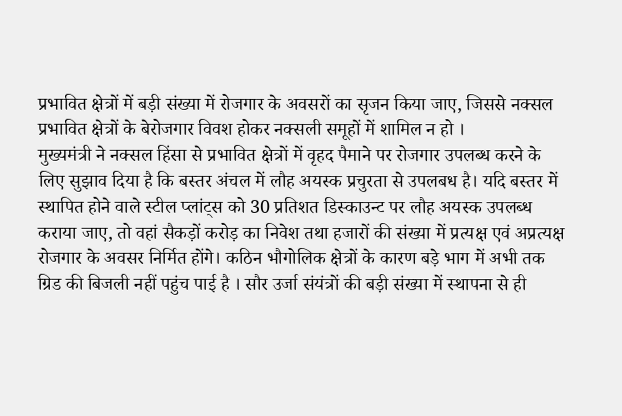प्रभावित क्षेत्रों में बड़ी संख्या में रोजगार के अवसरों का सृजन किया जाए, जिससे नक्सल प्रभावित क्षेत्रों के बेरोजगार विवश होकर नक्सली समूहों में शामिल न हो ।
मुख्यमंत्री ने नक्सल हिंसा से प्रभावित क्षेत्रों में वृहद पैमाने पर रोजगार उपलब्ध करने के लिए सुझाव दिया है कि बस्तर अंचल में लौह अयस्क प्रचुरता से उपलबध है। यदि बस्तर में स्थापित होने वाले स्टील प्लांट्स को 30 प्रतिशत डिस्काउन्ट पर लौह अयस्क उपलब्ध कराया जाए, तो वहां सैकड़ों करोड़ का निवेश तथा हजारों की संख्या में प्रत्यक्ष एवं अप्रत्यक्ष रोजगार के अवसर निर्मित होंगे। कठिन भौगोलिक क्षेत्रों के कारण बड़े भाग में अभी तक ग्रिड की बिजली नहीं पहुंच पाई है । सौर उर्जा संयंत्रों की बड़ी संख्या में स्थापना से ही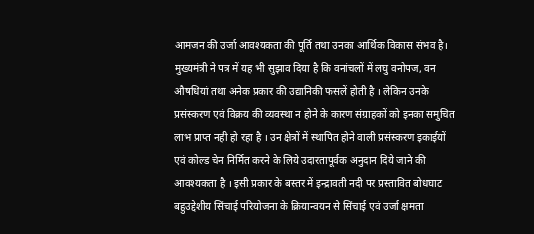आमजन की उर्जा आवश्यकता की पूर्ति तथा उनका आर्थिक विकास संभव है।
मुख्यमंत्री ने पत्र में यह भी सुझाव दिया है कि वनांचलों में लघु वनोपज, वन औषधियां तथा अनेक प्रकार की उद्यानिकी फसलें होती है । लेकिन उनके प्रसंस्करण एवं विक्रय की व्यवस्था न होने के कारण संग्राहकों को इनका समुचित लाभ प्राप्त नही हो रहा है । उन क्षेत्रों में स्थापित होने वाली प्रसंस्करण इकाईयों एवं कोल्ड चेन निर्मित करने के लिये उदारतापूर्वक अनुदान दिये जाने की आवश्यकता है । इसी प्रकार के बस्तर में इन्द्रावती नदी पर प्रस्तावित बोधघाट बहुउद्देशीय सिंचाई परियोजना के क्रियान्वयन से सिंचाई एवं उर्जा क्षमता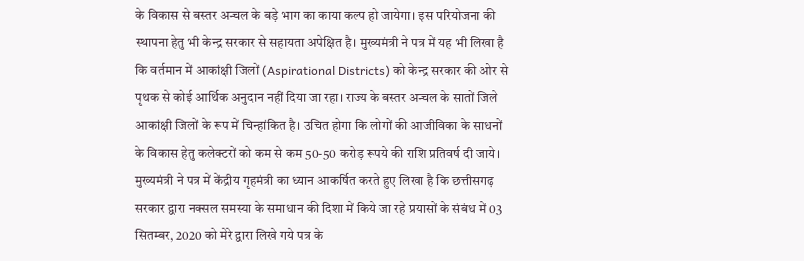के विकास से बस्तर अन्चल के बड़े भाग का काया कल्प हो जायेगा। इस परियोजना की स्थापना हेतु भी केन्द्र सरकार से सहायता अपेक्षित है। मुख्यमंत्री ने पत्र में यह भी लिखा है कि वर्तमान में आकांक्षी जिलों (Aspirational Districts) को केन्द्र सरकार की ओर से पृथक से कोई आर्थिक अनुदान नहीं दिया जा रहा। राज्य के बस्तर अन्चल के सातों जिले आकांक्षी जिलों के रूप में चिन्हांकित है। उचित होगा कि लोगों की आजीविका के साधनों के विकास हेतु कलेक्टरों को कम से कम 50-50 करोड़ रूपये की राशि प्रतिवर्ष दी जाये।
मुख्यमंत्री ने पत्र में केंद्रीय गृहमंत्री का ध्यान आकर्षित करते हुए लिखा है कि छत्तीसगढ़ सरकार द्वारा नक्सल समस्या के समाधान की दिशा में किये जा रहे प्रयासों के संबंध में 03 सितम्बर, 2020 को मेरे द्वारा लिखे गये पत्र के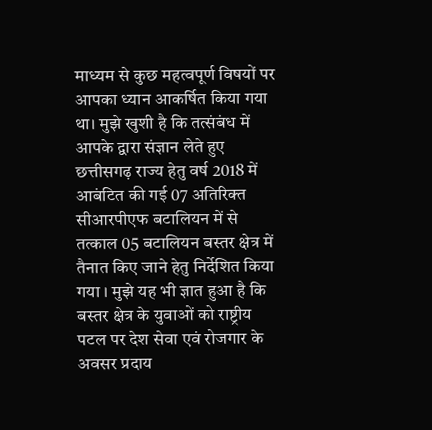माध्यम से कुछ महत्वपूर्ण विषयों पर आपका ध्यान आकर्षित किया गया था। मुझे खुशी है कि तत्संबंध में आपके द्वारा संज्ञान लेते हुए छत्तीसगढ़ राज्य हेतु वर्ष 2018 में आबंटित की गई 07 अतिरिक्त सीआरपीएफ बटालियन में से तत्काल 05 बटालियन बस्तर क्षेत्र में तैनात किए जाने हेतु निर्देशित किया गया । मुझे यह भी ज्ञात हुआ है कि बस्तर क्षेत्र के युवाओं को राष्ट्रीय पटल पर देश सेवा एवं रोजगार के अवसर प्रदाय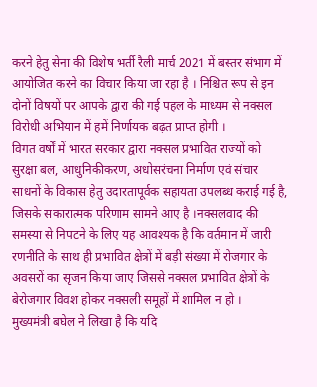करने हेतु सेना की विशेष भर्ती रैली मार्च 2021 में बस्तर संभाग में आयोजित करने का विचार किया जा रहा है । निश्चित रूप से इन दोनों विषयों पर आपके द्वारा की गई पहल के माध्यम से नक्सल विरोधी अभियान में हमें निर्णायक बढ़त प्राप्त होगी ।
विगत वर्षों में भारत सरकार द्वारा नक्सल प्रभावित राज्यों को सुरक्षा बल, आधुनिकीकरण, अधोसरंचना निर्माण एवं संचार साधनों के विकास हेतु उदारतापूर्वक सहायता उपलब्ध कराई गई है, जिसके सकारात्मक परिणाम सामने आए है ।नक्सलवाद की समस्या से निपटने के लिए यह आवश्यक है कि वर्तमान में जारी रणनीति के साथ ही प्रभावित क्षेत्रों में बड़ी संख्या में रोजगार के अवसरों का सृजन किया जाए जिससे नक्सल प्रभावित क्षेत्रों के बेरोजगार विवश होकर नक्सली समूहों में शामिल न हो ।
मुख्यमंत्री बघेल ने लिखा है कि यदि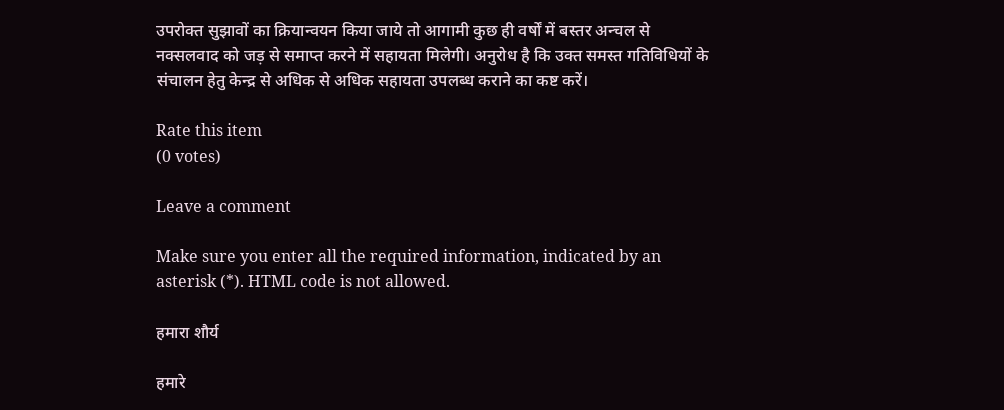उपरोक्त सुझावों का क्रियान्वयन किया जाये तो आगामी कुछ ही वर्षों में बस्तर अन्चल से नक्सलवाद को जड़ से समाप्त करने में सहायता मिलेगी। अनुरोध है कि उक्त समस्त गतिविधियों के संचालन हेतु केन्द्र से अधिक से अधिक सहायता उपलब्ध कराने का कष्ट करें।

Rate this item
(0 votes)

Leave a comment

Make sure you enter all the required information, indicated by an asterisk (*). HTML code is not allowed.

हमारा शौर्य

हमारे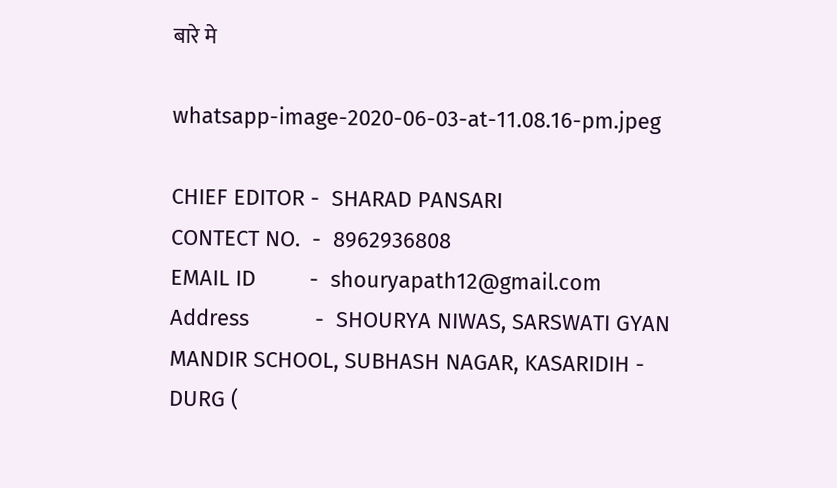बारे मे

whatsapp-image-2020-06-03-at-11.08.16-pm.jpeg

CHIEF EDITOR -  SHARAD PANSARI
CONTECT NO.  -  8962936808
EMAIL ID         -  shouryapath12@gmail.com
Address           -  SHOURYA NIWAS, SARSWATI GYAN MANDIR SCHOOL, SUBHASH NAGAR, KASARIDIH - DURG (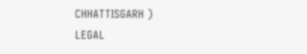CHHATTISGARH )
LEGAL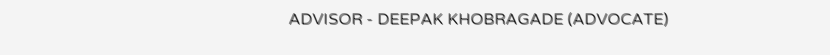ADVISOR - DEEPAK KHOBRAGADE (ADVOCATE)